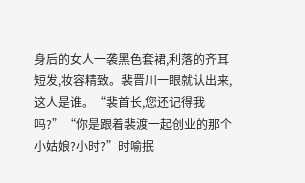身后的女人一袭黑色套裙,利落的齐耳短发,妆容精致。裴晋川一眼就认出来,这人是谁。“裴首长,您还记得我吗?”“你是跟着裴渡一起创业的那个小姑娘?小时?”时喻抿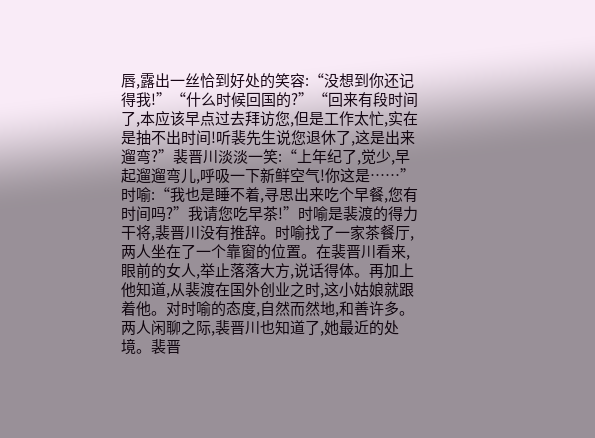唇,露出一丝恰到好处的笑容:“没想到你还记得我!”“什么时候回国的?”“回来有段时间了,本应该早点过去拜访您,但是工作太忙,实在是抽不出时间!听裴先生说您退休了,这是出来遛弯?”裴晋川淡淡一笑:“上年纪了,觉少,早起遛遛弯儿,呼吸一下新鲜空气!你这是……”时喻:“我也是睡不着,寻思出来吃个早餐,您有时间吗?”我请您吃早茶!”时喻是裴渡的得力干将,裴晋川没有推辞。时喻找了一家茶餐厅,两人坐在了一个靠窗的位置。在裴晋川看来,眼前的女人,举止落落大方,说话得体。再加上他知道,从裴渡在国外创业之时,这小姑娘就跟着他。对时喻的态度,自然而然地,和善许多。两人闲聊之际,裴晋川也知道了,她最近的处境。裴晋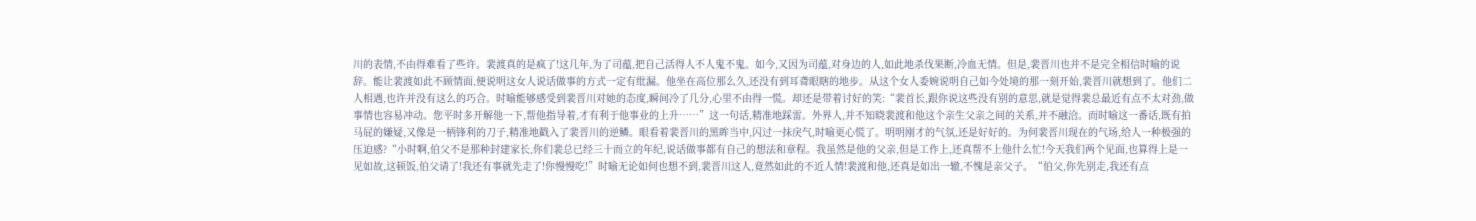川的表情,不由得难看了些许。裴渡真的是疯了!这几年,为了司蕴,把自己活得人不人鬼不鬼。如今,又因为司蕴,对身边的人,如此地杀伐果断,冷血无情。但是,裴晋川也并不是完全相信时喻的说辞。能让裴渡如此不顾情面,便说明这女人说话做事的方式一定有纰漏。他坐在高位那么久,还没有到耳聋眼瞎的地步。从这个女人委婉说明自己如今处境的那一刻开始,裴晋川就想到了。他们二人相遇,也许并没有这么的巧合。时喻能够感受到裴晋川对她的态度,瞬间冷了几分,心里不由得一慌。却还是带着讨好的笑:“裴首长,跟你说这些没有别的意思,就是觉得裴总最近有点不太对劲,做事情也容易冲动。您平时多开解他一下,帮他指导着,才有利于他事业的上升……”这一句话,精准地踩雷。外界人,并不知晓裴渡和他这个亲生父亲之间的关系,并不融洽。而时喻这一番话,既有拍马屁的嫌疑,又像是一柄锋利的刀子,精准地戳入了裴晋川的逆鳞。眼看着裴晋川的黑眸当中,闪过一抹戾气,时喻更心慌了。明明刚才的气氛,还是好好的。为何裴晋川现在的气场,给人一种极强的压迫感?“小时啊,伯父不是那种封建家长,你们裴总已经三十而立的年纪,说话做事都有自己的想法和章程。我虽然是他的父亲,但是工作上,还真帮不上他什么忙!今天我们两个见面,也算得上是一见如故,这顿饭,伯父请了!我还有事就先走了!你慢慢吃!”时喻无论如何也想不到,裴晋川这人,竟然如此的不近人情!裴渡和他,还真是如出一辙,不愧是亲父子。“伯父,你先别走,我还有点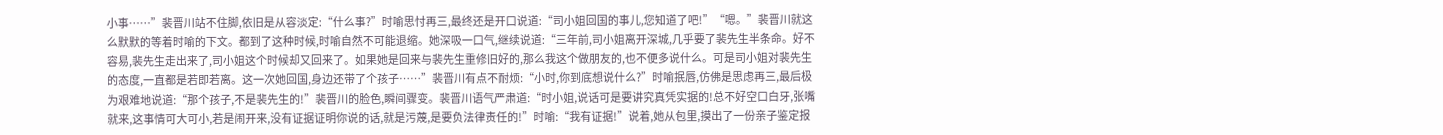小事……”裴晋川站不住脚,依旧是从容淡定:“什么事?”时喻思忖再三,最终还是开口说道:“司小姐回国的事儿,您知道了吧!”“嗯。”裴晋川就这么默默的等着时喻的下文。都到了这种时候,时喻自然不可能退缩。她深吸一口气,继续说道:“三年前,司小姐离开深城,几乎要了裴先生半条命。好不容易,裴先生走出来了,司小姐这个时候却又回来了。如果她是回来与裴先生重修旧好的,那么我这个做朋友的,也不便多说什么。可是司小姐对裴先生的态度,一直都是若即若离。这一次她回国,身边还带了个孩子……”裴晋川有点不耐烦:“小时,你到底想说什么?”时喻抿唇,仿佛是思虑再三,最后极为艰难地说道:“那个孩子,不是裴先生的!”裴晋川的脸色,瞬间骤变。裴晋川语气严肃道:“时小姐,说话可是要讲究真凭实据的!总不好空口白牙,张嘴就来,这事情可大可小,若是闹开来,没有证据证明你说的话,就是污蔑,是要负法律责任的!”时喻:“我有证据!”说着,她从包里,摸出了一份亲子鉴定报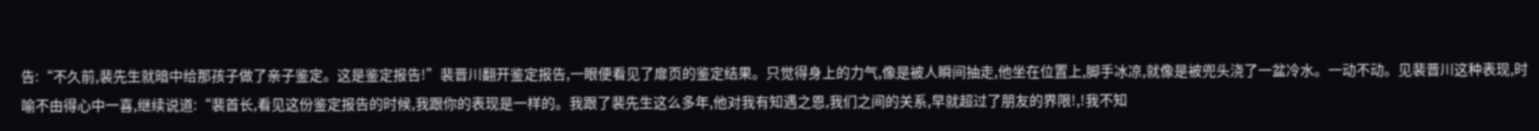告:“不久前,裴先生就暗中给那孩子做了亲子鉴定。这是鉴定报告!”裴晋川翻开鉴定报告,一眼便看见了扉页的鉴定结果。只觉得身上的力气,像是被人瞬间抽走,他坐在位置上,脚手冰凉,就像是被兜头浇了一盆冷水。一动不动。见裴晋川这种表现,时喻不由得心中一喜,继续说道:“裴首长,看见这份鉴定报告的时候,我跟你的表现是一样的。我跟了裴先生这么多年,他对我有知遇之恩,我们之间的关系,早就超过了朋友的界限!,!我不知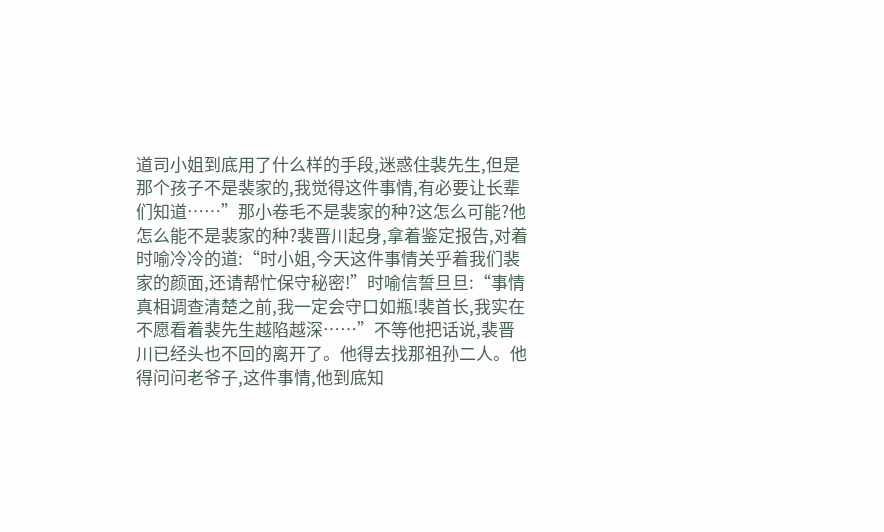道司小姐到底用了什么样的手段,迷惑住裴先生,但是那个孩子不是裴家的,我觉得这件事情,有必要让长辈们知道……”那小卷毛不是裴家的种?这怎么可能?他怎么能不是裴家的种?裴晋川起身,拿着鉴定报告,对着时喻冷冷的道:“时小姐,今天这件事情关乎着我们裴家的颜面,还请帮忙保守秘密!”时喻信誓旦旦:“事情真相调查清楚之前,我一定会守口如瓶!裴首长,我实在不愿看着裴先生越陷越深……”不等他把话说,裴晋川已经头也不回的离开了。他得去找那祖孙二人。他得问问老爷子,这件事情,他到底知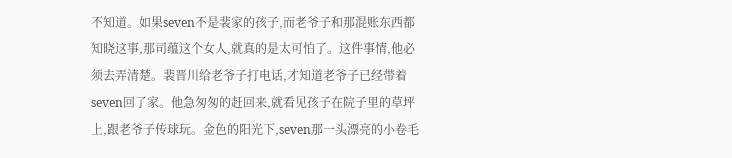不知道。如果seven不是裴家的孩子,而老爷子和那混账东西都知晓这事,那司蕴这个女人,就真的是太可怕了。这件事情,他必须去弄清楚。裴晋川给老爷子打电话,才知道老爷子已经带着seven回了家。他急匆匆的赶回来,就看见孩子在院子里的草坪上,跟老爷子传球玩。金色的阳光下,seven那一头漂亮的小卷毛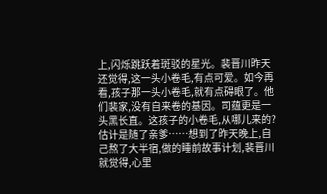上,闪烁跳跃着斑驳的星光。裴晋川昨天还觉得,这一头小卷毛,有点可爱。如今再看,孩子那一头小卷毛,就有点碍眼了。他们裴家,没有自来卷的基因。司蕴更是一头黑长直。这孩子的小卷毛,从哪儿来的?估计是随了亲爹……想到了昨天晚上,自己熬了大半宿,做的睡前故事计划,裴晋川就觉得,心里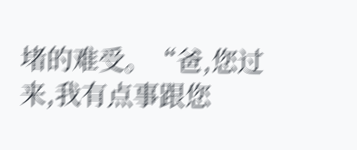堵的难受。“爸,您过来,我有点事跟您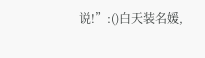说!”:()白天装名媛,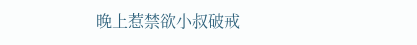晚上惹禁欲小叔破戒